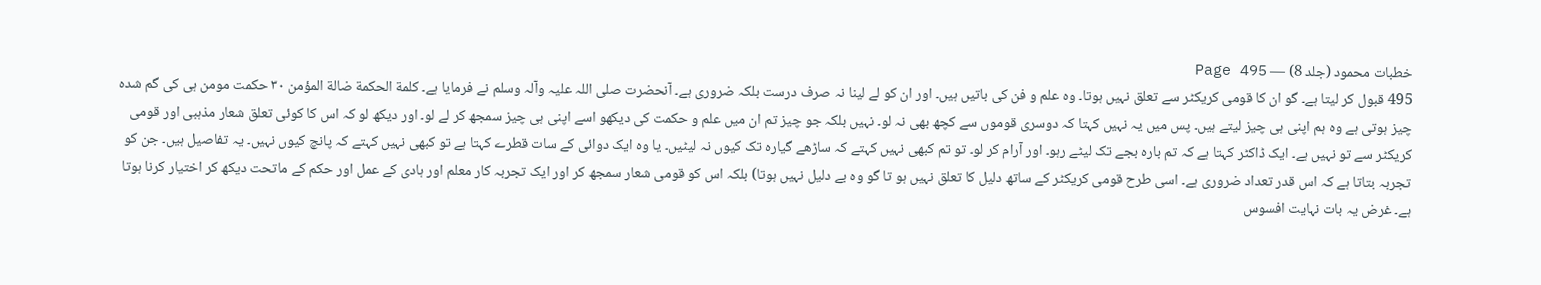خطبات محمود (جلد 8) — Page 495
495 قبول کر لیتا ہے۔ گو ان کا قومی کریکٹر سے تعلق نہیں ہوتا۔ وہ علم و فن کی باتیں ہیں۔ اور ان کو لے لینا نہ صرف درست بلکہ ضروری ہے۔ آنحضرت صلی اللہ علیہ وآلہ وسلم نے فرمایا ہے۔ کلمة الحكمة ضالة المؤمن ۳۰ حکمت مومن ہی کی گم شدہ چیز ہوتی ہے وہ ہم اپنی ہی چیز لیتے ہیں۔ پس میں یہ نہیں کہتا کہ دوسری قوموں سے کچھ بھی نہ لو۔ نہیں بلکہ جو چیز تم ان میں علم و حکمت کی دیکھو اسے اپنی ہی چیز سمجھ کر لے لو۔ اور دیکھ لو کہ اس کا کوئی تعلق شعار مذہبی اور قومی کریکٹر سے تو نہیں ہے۔ ایک ڈاکٹر کہتا ہے کہ تم بارہ بجے تک لیٹے رہو۔ اور آرام کر لو۔ تو تم کبھی نہیں کہتے کہ ساڑھے گیارہ تک کیوں نہ لیٹیں۔ یا وہ ایک دوائی کے سات قطرے کہتا ہے تو کبھی نہیں کہتے کہ پانچ کیوں نہیں۔ یہ تفاصیل ہیں۔ جن کو تجربہ بتاتا ہے کہ اس قدر تعداد ضروری ہے۔ اسی طرح قومی کریکٹر کے ساتھ دلیل کا تعلق نہیں ہو تا گو وہ بے دلیل نہیں ہوتا) بلکہ اس کو قومی شعار سمجھ کر اور ایک تجربہ کار معلم اور ہادی کے عمل اور حکم کے ماتحت دیکھ کر اختیار کرنا ہوتا ہے۔ غرض یہ بات نہایت افسوس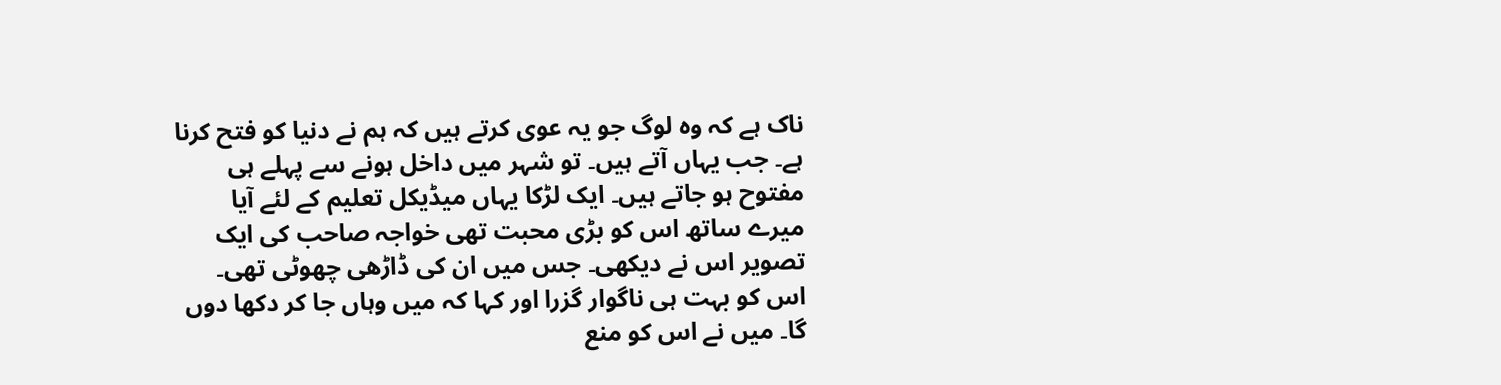ناک ہے کہ وہ لوگ جو یہ عوی کرتے ہیں کہ ہم نے دنیا کو فتح کرنا ہے۔ جب یہاں آتے ہیں۔ تو شہر میں داخل ہونے سے پہلے ہی مفتوح ہو جاتے ہیں۔ ایک لڑکا یہاں میڈیکل تعلیم کے لئے آیا میرے ساتھ اس کو بڑی محبت تھی خواجہ صاحب کی ایک تصویر اس نے دیکھی۔ جس میں ان کی ڈاڑھی چھوٹی تھی۔ اس کو بہت ہی ناگوار گزرا اور کہا کہ میں وہاں جا کر دکھا دوں گا۔ میں نے اس کو منع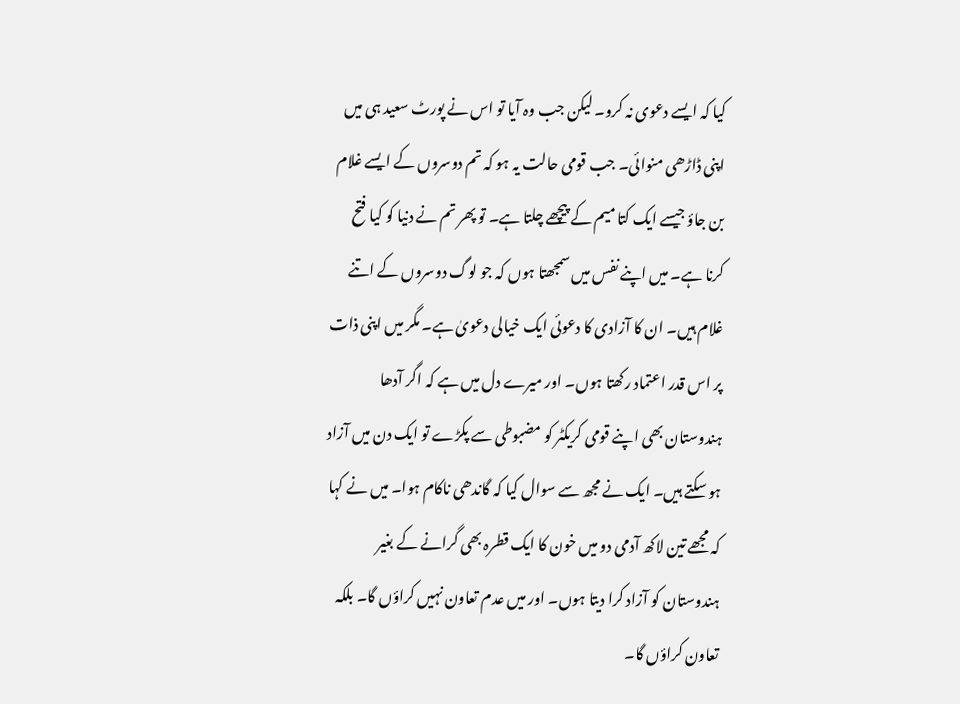کیا کہ ایسے دعوی نہ کرو۔ لیکن جب وہ آیا تو اس نے پورٹ سعید ہی میں اپنی ڈاڑھی منوائی۔ جب قومی حالت یہ ہو کہ تم دوسروں کے ایسے غلام بن جاؤ جیسے ایک کتا میم کے پیچھے چلتا ہے۔ تو پھر تم نے دنیا کو کیا فتح کرنا ہے۔ میں اپنے نفس میں سمجھتا ہوں کہ جو لوگ دوسروں کے اتنے غلام ہیں۔ ان کا آزادی کا دعوئی ایک خیالی دعویٰ ہے۔ مگر میں اپنی ذات پر اس قدر اعتماد رکھتا ہوں۔ اور میرے دل میں ہے کہ اگر آدھا ہندوستان بھی اپنے قومی کریکٹر کو مضبوطی سے پکڑے تو ایک دن میں آزاد ہو سکتے ہیں۔ ایک نے مجھ سے سوال کیا کہ گاندھی ناکام ہوا۔ میں نے کہا کہ مجھے تین لاکھ آدمی دو میں خون کا ایک قطرہ بھی گرانے کے بغیر ہندوستان کو آزاد کرا دیتا ہوں۔ اور میں عدم تعاون نہیں کراؤں گا۔ بلکہ تعاون کراؤں گا۔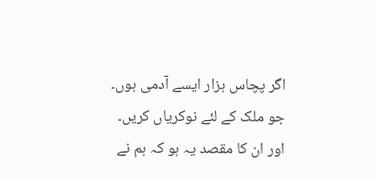اگر پچاس ہزار ایسے آدمی ہوں۔ جو ملک کے لئے نوکریاں کریں۔ اور ان کا مقصد یہ ہو کہ ہم نے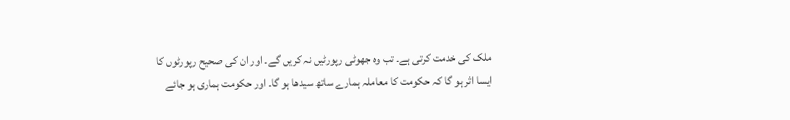ملک کی خدمت کرتی ہے۔ تب وہ جھوٹی رپورٹیں نہ کریں گے۔ اور ان کی صحیح رپورٹوں کا ایسا اثر ہو گا کہ حکومت کا معاملہ ہمارے ساتھ سیدھا ہو گا۔ اور حکومت ہماری ہو جائے